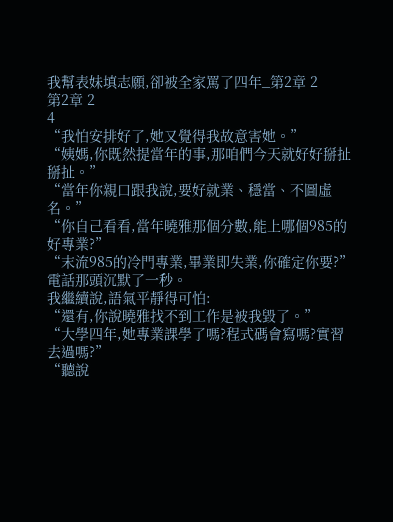我幫表妹填志願,卻被全家罵了四年_第2章 2
第2章 2
4
“我怕安排好了,她又覺得我故意害她。”
“姨媽,你既然提當年的事,那咱們今天就好好掰扯掰扯。”
“當年你親口跟我說,要好就業、穩當、不圖虛名。”
“你自己看看,當年曉雅那個分數,能上哪個985的好專業?”
“末流985的冷門專業,畢業即失業,你確定你要?”
電話那頭沉默了一秒。
我繼續說,語氣平靜得可怕:
“還有,你說曉雅找不到工作是被我毀了。”
“大學四年,她專業課學了嗎?程式碼會寫嗎?實習去過嗎?”
“聽說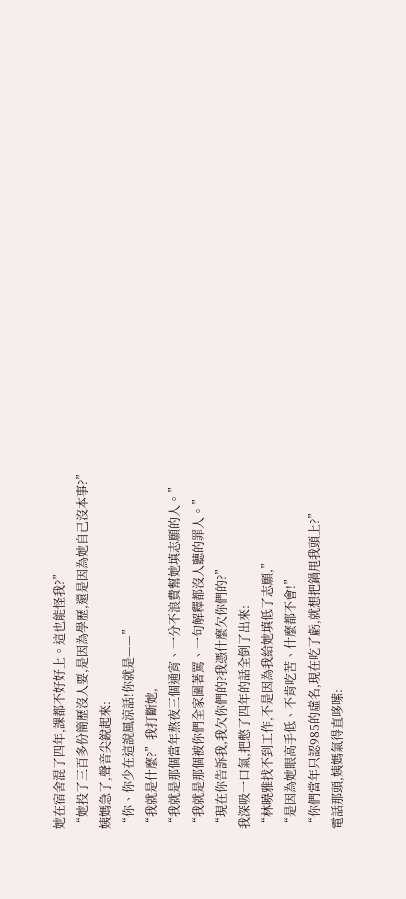她在宿舍混了四年,課都不好好上。這也能怪我?”
“她投了三百多份簡歷沒人要,是因為學歷,還是因為她自己沒本事?”
姨媽急了,聲音尖銳起來:
“你、你少在這說風涼話!你就是——”
“我就是什麼?”我打斷她,
“我就是那個當年熬夜三個通宵、一分不浪費幫她填志願的人。”
“我就是那個被你們全家圍著罵、一句解釋都沒人聽的罪人。”
“現在你告訴我,我欠你們的?我憑什麼欠你們的?”
我深吸一口氣,把憋了四年的話全倒了出來:
“林曉雅找不到工作,不是因為我給她填低了志願,”
“是因為她眼高手低、不肯吃苦、什麼都不會!”
“你們當年只認985的虛名,現在吃了虧,就想把鍋甩我頭上?”
電話那頭,姨媽氣得直哆嗦: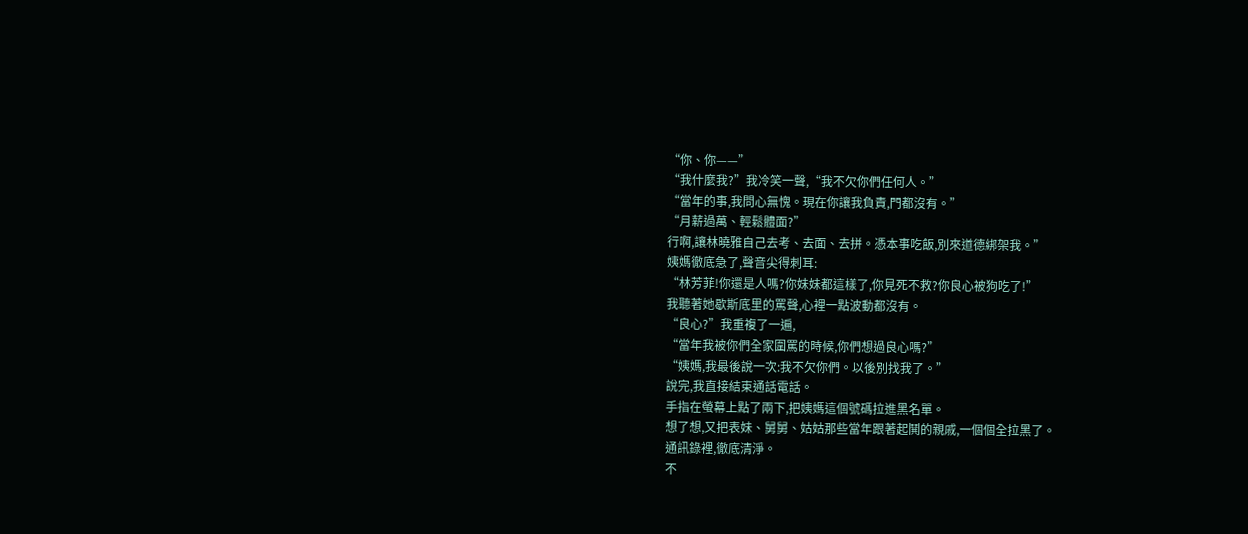“你、你——”
“我什麼我?”我冷笑一聲,“我不欠你們任何人。”
“當年的事,我問心無愧。現在你讓我負責,門都沒有。”
“月薪過萬、輕鬆體面?”
行啊,讓林曉雅自己去考、去面、去拼。憑本事吃飯,別來道德綁架我。”
姨媽徹底急了,聲音尖得刺耳:
“林芳菲!你還是人嗎?你妹妹都這樣了,你見死不救?你良心被狗吃了!”
我聽著她歇斯底里的罵聲,心裡一點波動都沒有。
“良心?”我重複了一遍,
“當年我被你們全家圍罵的時候,你們想過良心嗎?”
“姨媽,我最後說一次:我不欠你們。以後別找我了。”
說完,我直接結束通話電話。
手指在螢幕上點了兩下,把姨媽這個號碼拉進黑名單。
想了想,又把表妹、舅舅、姑姑那些當年跟著起鬨的親戚,一個個全拉黑了。
通訊錄裡,徹底清淨。
不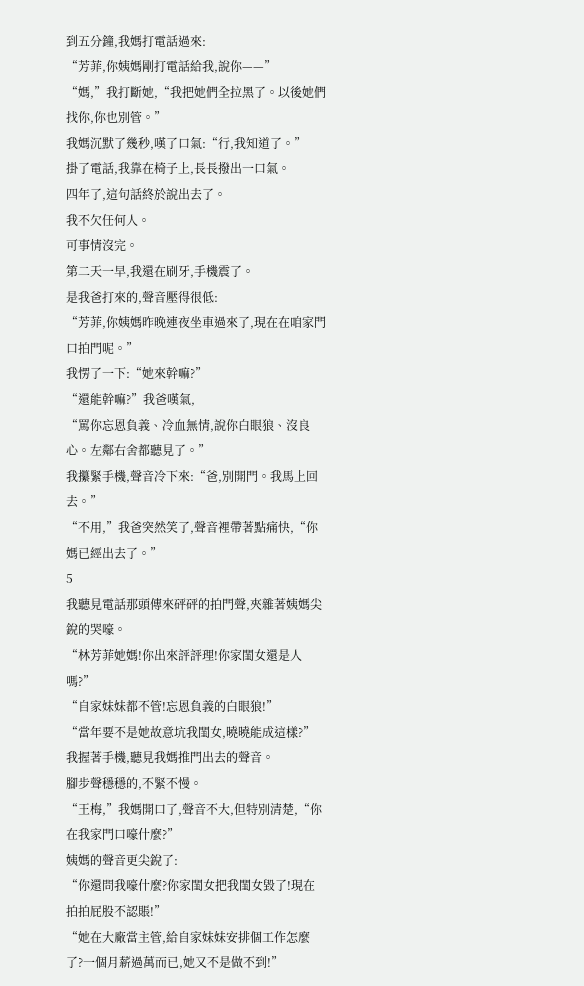到五分鐘,我媽打電話過來:
“芳菲,你姨媽剛打電話給我,說你——”
“媽,”我打斷她,“我把她們全拉黑了。以後她們找你,你也別管。”
我媽沉默了幾秒,嘆了口氣:“行,我知道了。”
掛了電話,我靠在椅子上,長長撥出一口氣。
四年了,這句話終於說出去了。
我不欠任何人。
可事情沒完。
第二天一早,我還在刷牙,手機震了。
是我爸打來的,聲音壓得很低:
“芳菲,你姨媽昨晚連夜坐車過來了,現在在咱家門口拍門呢。”
我愣了一下:“她來幹嘛?”
“還能幹嘛?”我爸嘆氣,
“罵你忘恩負義、冷血無情,說你白眼狼、沒良心。左鄰右舍都聽見了。”
我攥緊手機,聲音冷下來:“爸,別開門。我馬上回去。”
“不用,”我爸突然笑了,聲音裡帶著點痛快,“你媽已經出去了。”
5
我聽見電話那頭傳來砰砰的拍門聲,夾雜著姨媽尖銳的哭嚎。
“林芳菲她媽!你出來評評理!你家閨女還是人嗎?”
“自家妹妹都不管!忘恩負義的白眼狼!”
“當年要不是她故意坑我閨女,曉曉能成這樣?”
我握著手機,聽見我媽推門出去的聲音。
腳步聲穩穩的,不緊不慢。
“王梅,”我媽開口了,聲音不大,但特別清楚,“你在我家門口嚎什麼?”
姨媽的聲音更尖銳了:
“你還問我嚎什麼?你家閨女把我閨女毀了!現在拍拍屁股不認賬!”
“她在大廠當主管,給自家妹妹安排個工作怎麼了?一個月薪過萬而已,她又不是做不到!”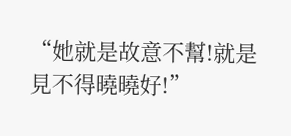“她就是故意不幫!就是見不得曉曉好!”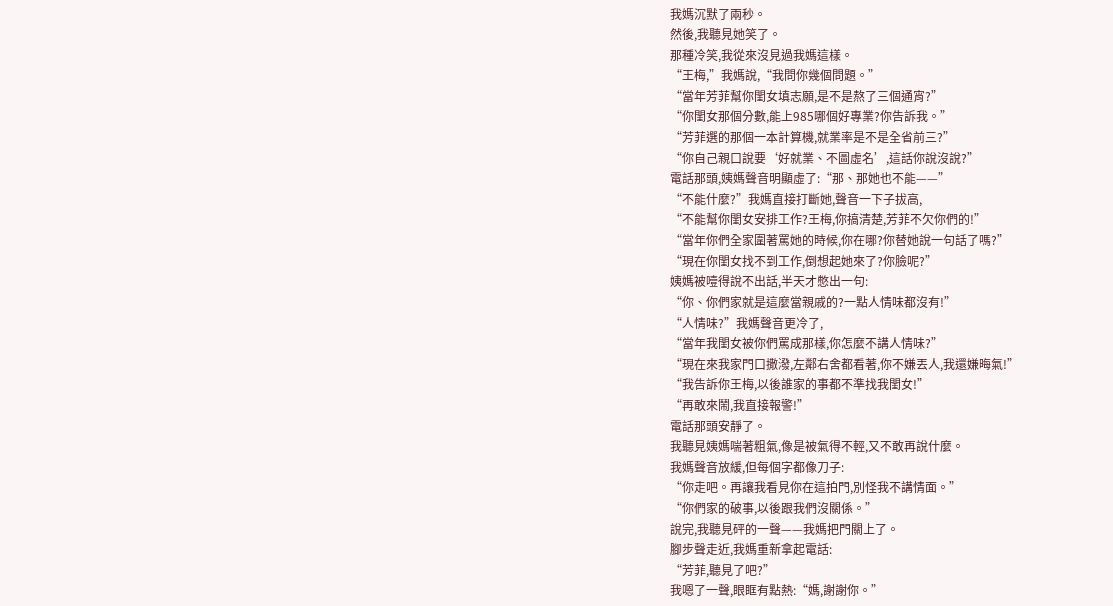我媽沉默了兩秒。
然後,我聽見她笑了。
那種冷笑,我從來沒見過我媽這樣。
“王梅,”我媽說,“我問你幾個問題。”
“當年芳菲幫你閨女填志願,是不是熬了三個通宵?”
“你閨女那個分數,能上985哪個好專業?你告訴我。”
“芳菲選的那個一本計算機,就業率是不是全省前三?”
“你自己親口說要‘好就業、不圖虛名’,這話你說沒說?”
電話那頭,姨媽聲音明顯虛了:“那、那她也不能——”
“不能什麼?”我媽直接打斷她,聲音一下子拔高,
“不能幫你閨女安排工作?王梅,你搞清楚,芳菲不欠你們的!”
“當年你們全家圍著罵她的時候,你在哪?你替她說一句話了嗎?”
“現在你閨女找不到工作,倒想起她來了?你臉呢?”
姨媽被噎得說不出話,半天才憋出一句:
“你、你們家就是這麼當親戚的?一點人情味都沒有!”
“人情味?”我媽聲音更冷了,
“當年我閨女被你們罵成那樣,你怎麼不講人情味?”
“現在來我家門口撒潑,左鄰右舍都看著,你不嫌丟人,我還嫌晦氣!”
“我告訴你王梅,以後誰家的事都不準找我閨女!”
“再敢來鬧,我直接報警!”
電話那頭安靜了。
我聽見姨媽喘著粗氣,像是被氣得不輕,又不敢再說什麼。
我媽聲音放緩,但每個字都像刀子:
“你走吧。再讓我看見你在這拍門,別怪我不講情面。”
“你們家的破事,以後跟我們沒關係。”
說完,我聽見砰的一聲——我媽把門關上了。
腳步聲走近,我媽重新拿起電話:
“芳菲,聽見了吧?”
我嗯了一聲,眼眶有點熱:“媽,謝謝你。”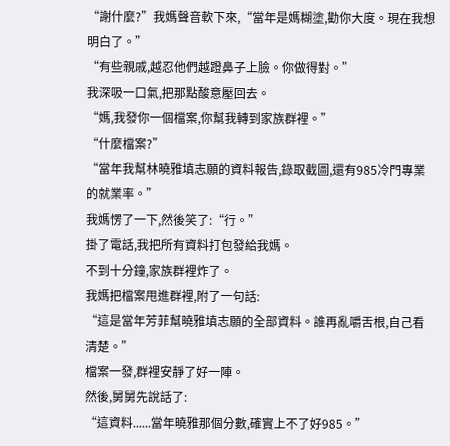“謝什麼?”我媽聲音軟下來,“當年是媽糊塗,勸你大度。現在我想明白了。”
“有些親戚,越忍他們越蹬鼻子上臉。你做得對。”
我深吸一口氣,把那點酸意壓回去。
“媽,我發你一個檔案,你幫我轉到家族群裡。”
“什麼檔案?”
“當年我幫林曉雅填志願的資料報告,錄取截圖,還有985冷門專業的就業率。”
我媽愣了一下,然後笑了:“行。”
掛了電話,我把所有資料打包發給我媽。
不到十分鐘,家族群裡炸了。
我媽把檔案甩進群裡,附了一句話:
“這是當年芳菲幫曉雅填志願的全部資料。誰再亂嚼舌根,自己看清楚。”
檔案一發,群裡安靜了好一陣。
然後,舅舅先說話了:
“這資料......當年曉雅那個分數,確實上不了好985。”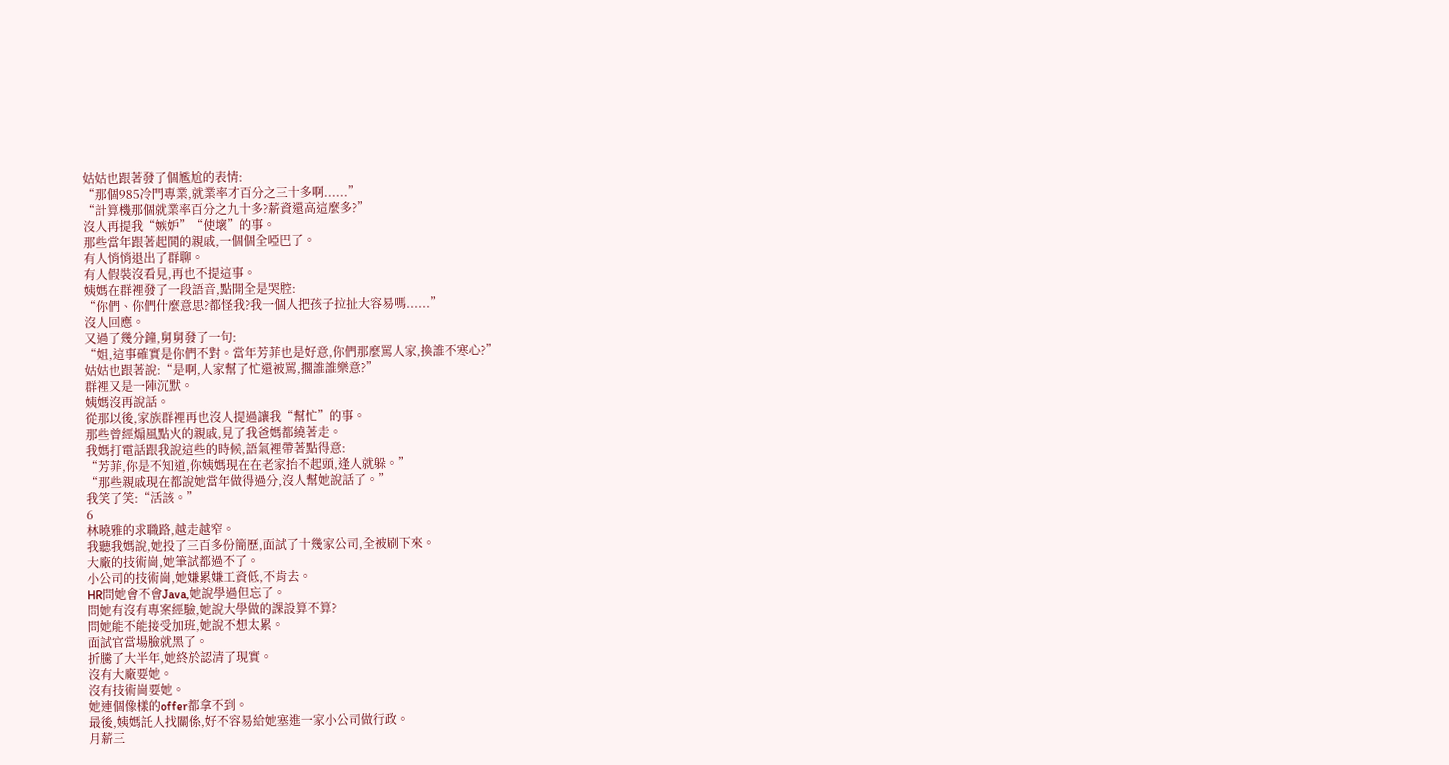姑姑也跟著發了個尷尬的表情:
“那個985冷門專業,就業率才百分之三十多啊......”
“計算機那個就業率百分之九十多?薪資還高這麼多?”
沒人再提我“嫉妒”“使壞”的事。
那些當年跟著起鬨的親戚,一個個全啞巴了。
有人悄悄退出了群聊。
有人假裝沒看見,再也不提這事。
姨媽在群裡發了一段語音,點開全是哭腔:
“你們、你們什麼意思?都怪我?我一個人把孩子拉扯大容易嗎......”
沒人回應。
又過了幾分鐘,舅舅發了一句:
“姐,這事確實是你們不對。當年芳菲也是好意,你們那麼罵人家,換誰不寒心?”
姑姑也跟著說:“是啊,人家幫了忙還被罵,擱誰誰樂意?”
群裡又是一陣沉默。
姨媽沒再說話。
從那以後,家族群裡再也沒人提過讓我“幫忙”的事。
那些曾經煽風點火的親戚,見了我爸媽都繞著走。
我媽打電話跟我說這些的時候,語氣裡帶著點得意:
“芳菲,你是不知道,你姨媽現在在老家抬不起頭,逢人就躲。”
“那些親戚現在都說她當年做得過分,沒人幫她說話了。”
我笑了笑:“活該。”
6
林曉雅的求職路,越走越窄。
我聽我媽說,她投了三百多份簡歷,面試了十幾家公司,全被刷下來。
大廠的技術崗,她筆試都過不了。
小公司的技術崗,她嫌累嫌工資低,不肯去。
HR問她會不會Java,她說學過但忘了。
問她有沒有專案經驗,她說大學做的課設算不算?
問她能不能接受加班,她說不想太累。
面試官當場臉就黑了。
折騰了大半年,她終於認清了現實。
沒有大廠要她。
沒有技術崗要她。
她連個像樣的offer都拿不到。
最後,姨媽託人找關係,好不容易給她塞進一家小公司做行政。
月薪三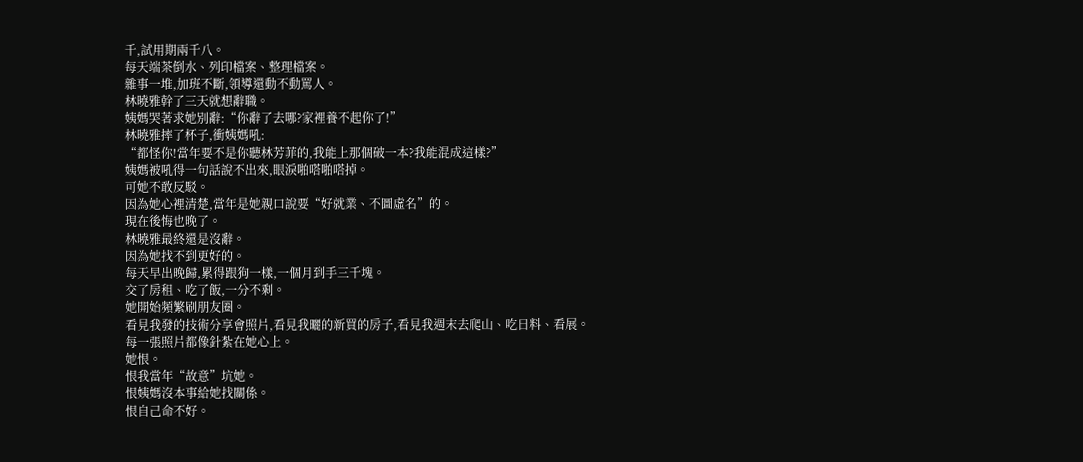千,試用期兩千八。
每天端茶倒水、列印檔案、整理檔案。
雜事一堆,加班不斷,領導還動不動罵人。
林曉雅幹了三天就想辭職。
姨媽哭著求她別辭:“你辭了去哪?家裡養不起你了!”
林曉雅摔了杯子,衝姨媽吼:
“都怪你!當年要不是你聽林芳菲的,我能上那個破一本?我能混成這樣?”
姨媽被吼得一句話說不出來,眼淚啪嗒啪嗒掉。
可她不敢反駁。
因為她心裡清楚,當年是她親口說要“好就業、不圖虛名”的。
現在後悔也晚了。
林曉雅最終還是沒辭。
因為她找不到更好的。
每天早出晚歸,累得跟狗一樣,一個月到手三千塊。
交了房租、吃了飯,一分不剩。
她開始頻繁刷朋友圈。
看見我發的技術分享會照片,看見我曬的新買的房子,看見我週末去爬山、吃日料、看展。
每一張照片都像針紮在她心上。
她恨。
恨我當年“故意”坑她。
恨姨媽沒本事給她找關係。
恨自己命不好。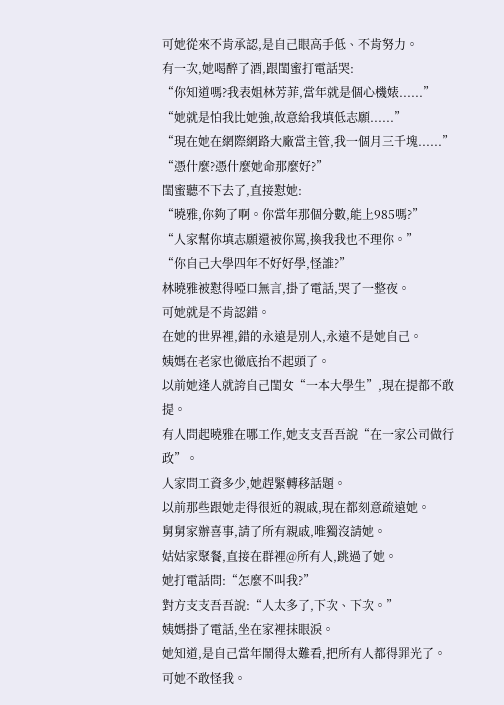可她從來不肯承認,是自己眼高手低、不肯努力。
有一次,她喝醉了酒,跟閨蜜打電話哭:
“你知道嗎?我表姐林芳菲,當年就是個心機婊......”
“她就是怕我比她強,故意給我填低志願......”
“現在她在網際網路大廠當主管,我一個月三千塊......”
“憑什麼?憑什麼她命那麼好?”
閨蜜聽不下去了,直接懟她:
“曉雅,你夠了啊。你當年那個分數,能上985嗎?”
“人家幫你填志願還被你罵,換我我也不理你。”
“你自己大學四年不好好學,怪誰?”
林曉雅被懟得啞口無言,掛了電話,哭了一整夜。
可她就是不肯認錯。
在她的世界裡,錯的永遠是別人,永遠不是她自己。
姨媽在老家也徹底抬不起頭了。
以前她逢人就誇自己閨女“一本大學生”,現在提都不敢提。
有人問起曉雅在哪工作,她支支吾吾說“在一家公司做行政”。
人家問工資多少,她趕緊轉移話題。
以前那些跟她走得很近的親戚,現在都刻意疏遠她。
舅舅家辦喜事,請了所有親戚,唯獨沒請她。
姑姑家聚餐,直接在群裡@所有人,跳過了她。
她打電話問:“怎麼不叫我?”
對方支支吾吾說:“人太多了,下次、下次。”
姨媽掛了電話,坐在家裡抹眼淚。
她知道,是自己當年鬧得太難看,把所有人都得罪光了。
可她不敢怪我。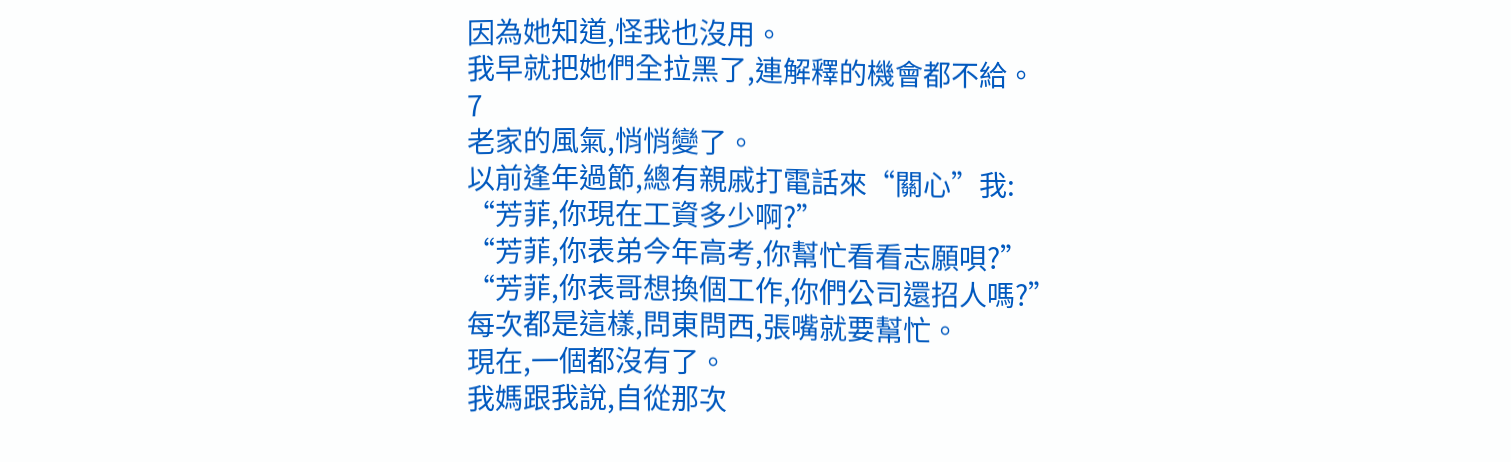因為她知道,怪我也沒用。
我早就把她們全拉黑了,連解釋的機會都不給。
7
老家的風氣,悄悄變了。
以前逢年過節,總有親戚打電話來“關心”我:
“芳菲,你現在工資多少啊?”
“芳菲,你表弟今年高考,你幫忙看看志願唄?”
“芳菲,你表哥想換個工作,你們公司還招人嗎?”
每次都是這樣,問東問西,張嘴就要幫忙。
現在,一個都沒有了。
我媽跟我說,自從那次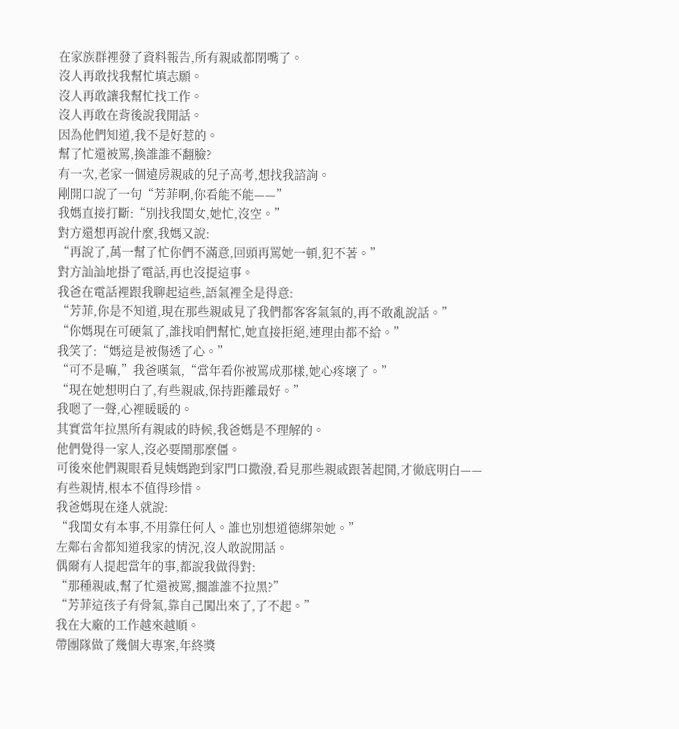在家族群裡發了資料報告,所有親戚都閉嘴了。
沒人再敢找我幫忙填志願。
沒人再敢讓我幫忙找工作。
沒人再敢在背後說我閒話。
因為他們知道,我不是好惹的。
幫了忙還被罵,換誰誰不翻臉?
有一次,老家一個遠房親戚的兒子高考,想找我諮詢。
剛開口說了一句“芳菲啊,你看能不能——”
我媽直接打斷:“別找我閨女,她忙,沒空。”
對方還想再說什麼,我媽又說:
“再說了,萬一幫了忙你們不滿意,回頭再罵她一頓,犯不著。”
對方訕訕地掛了電話,再也沒提這事。
我爸在電話裡跟我聊起這些,語氣裡全是得意:
“芳菲,你是不知道,現在那些親戚見了我們都客客氣氣的,再不敢亂說話。”
“你媽現在可硬氣了,誰找咱們幫忙,她直接拒絕,連理由都不給。”
我笑了:“媽這是被傷透了心。”
“可不是嘛,”我爸嘆氣,“當年看你被罵成那樣,她心疼壞了。”
“現在她想明白了,有些親戚,保持距離最好。”
我嗯了一聲,心裡暖暖的。
其實當年拉黑所有親戚的時候,我爸媽是不理解的。
他們覺得一家人,沒必要鬧那麼僵。
可後來他們親眼看見姨媽跑到家門口撒潑,看見那些親戚跟著起鬨,才徹底明白——
有些親情,根本不值得珍惜。
我爸媽現在逢人就說:
“我閨女有本事,不用靠任何人。誰也別想道德綁架她。”
左鄰右舍都知道我家的情況,沒人敢說閒話。
偶爾有人提起當年的事,都說我做得對:
“那種親戚,幫了忙還被罵,擱誰誰不拉黑?”
“芳菲這孩子有骨氣,靠自己闖出來了,了不起。”
我在大廠的工作越來越順。
帶團隊做了幾個大專案,年終獎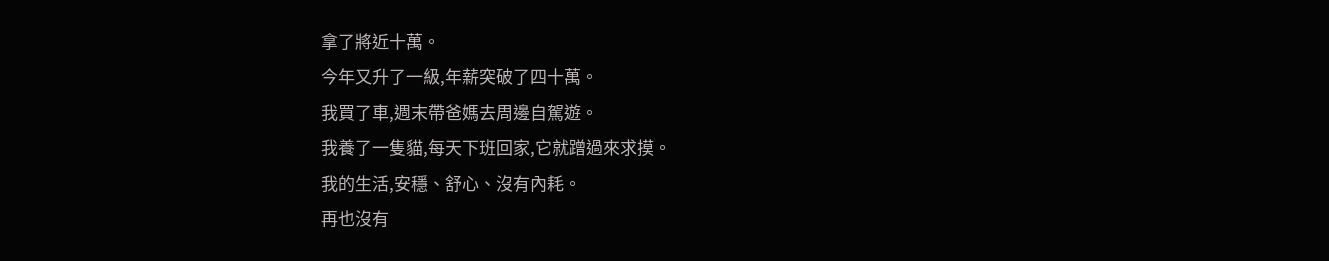拿了將近十萬。
今年又升了一級,年薪突破了四十萬。
我買了車,週末帶爸媽去周邊自駕遊。
我養了一隻貓,每天下班回家,它就蹭過來求摸。
我的生活,安穩、舒心、沒有內耗。
再也沒有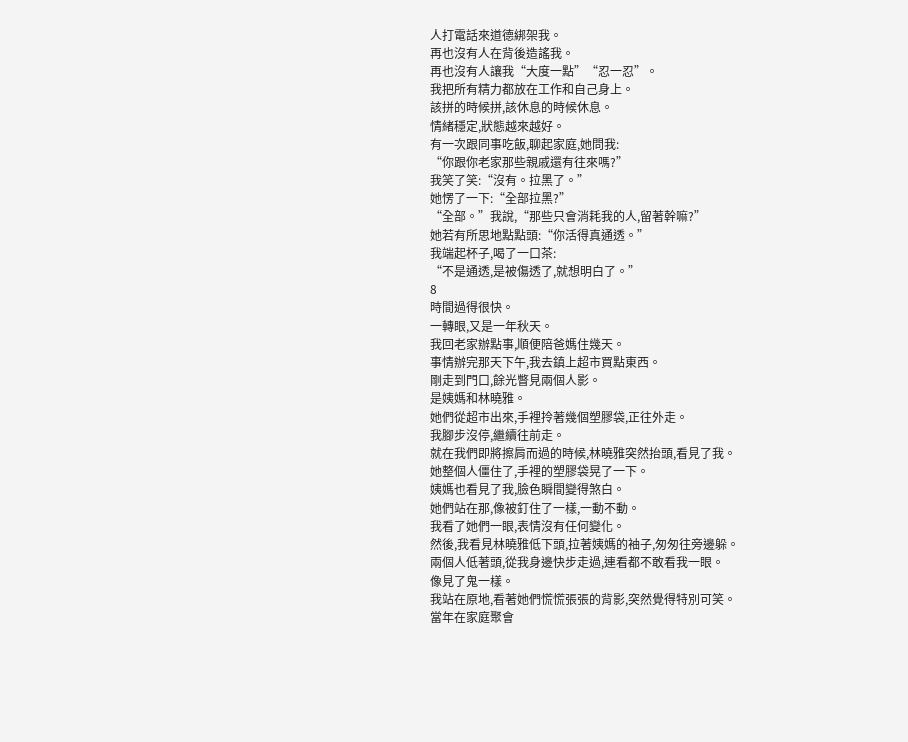人打電話來道德綁架我。
再也沒有人在背後造謠我。
再也沒有人讓我“大度一點”“忍一忍”。
我把所有精力都放在工作和自己身上。
該拼的時候拼,該休息的時候休息。
情緒穩定,狀態越來越好。
有一次跟同事吃飯,聊起家庭,她問我:
“你跟你老家那些親戚還有往來嗎?”
我笑了笑:“沒有。拉黑了。”
她愣了一下:“全部拉黑?”
“全部。”我說,“那些只會消耗我的人,留著幹嘛?”
她若有所思地點點頭:“你活得真通透。”
我端起杯子,喝了一口茶:
“不是通透,是被傷透了,就想明白了。”
8
時間過得很快。
一轉眼,又是一年秋天。
我回老家辦點事,順便陪爸媽住幾天。
事情辦完那天下午,我去鎮上超市買點東西。
剛走到門口,餘光瞥見兩個人影。
是姨媽和林曉雅。
她們從超市出來,手裡拎著幾個塑膠袋,正往外走。
我腳步沒停,繼續往前走。
就在我們即將擦肩而過的時候,林曉雅突然抬頭,看見了我。
她整個人僵住了,手裡的塑膠袋晃了一下。
姨媽也看見了我,臉色瞬間變得煞白。
她們站在那,像被釘住了一樣,一動不動。
我看了她們一眼,表情沒有任何變化。
然後,我看見林曉雅低下頭,拉著姨媽的袖子,匆匆往旁邊躲。
兩個人低著頭,從我身邊快步走過,連看都不敢看我一眼。
像見了鬼一樣。
我站在原地,看著她們慌慌張張的背影,突然覺得特別可笑。
當年在家庭聚會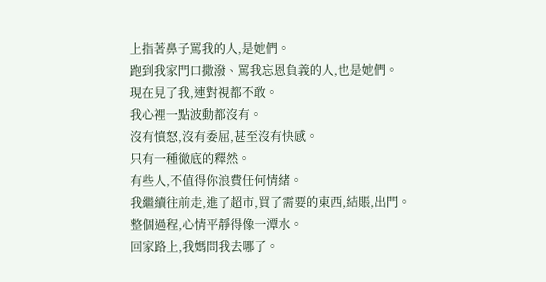上指著鼻子罵我的人,是她們。
跑到我家門口撒潑、罵我忘恩負義的人,也是她們。
現在見了我,連對視都不敢。
我心裡一點波動都沒有。
沒有憤怒,沒有委屈,甚至沒有快感。
只有一種徹底的釋然。
有些人,不值得你浪費任何情緒。
我繼續往前走,進了超市,買了需要的東西,結賬,出門。
整個過程,心情平靜得像一潭水。
回家路上,我媽問我去哪了。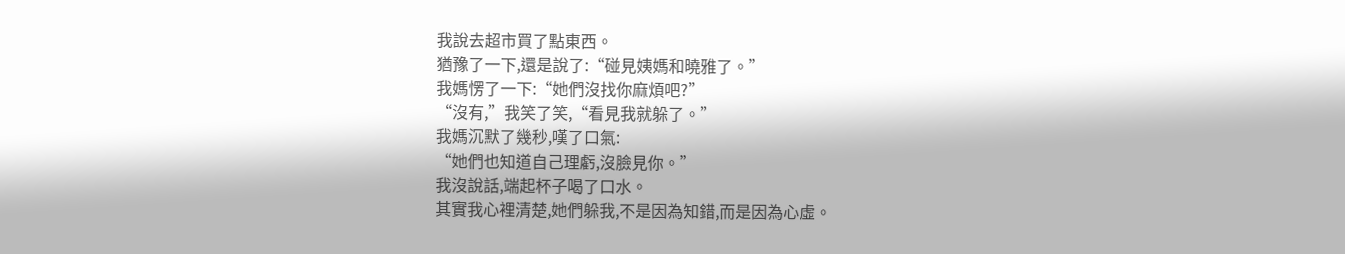我說去超市買了點東西。
猶豫了一下,還是說了:“碰見姨媽和曉雅了。”
我媽愣了一下:“她們沒找你麻煩吧?”
“沒有,”我笑了笑,“看見我就躲了。”
我媽沉默了幾秒,嘆了口氣:
“她們也知道自己理虧,沒臉見你。”
我沒說話,端起杯子喝了口水。
其實我心裡清楚,她們躲我,不是因為知錯,而是因為心虛。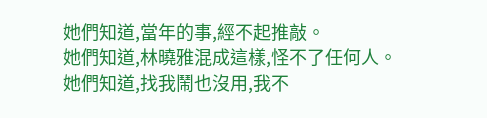她們知道,當年的事,經不起推敲。
她們知道,林曉雅混成這樣,怪不了任何人。
她們知道,找我鬧也沒用,我不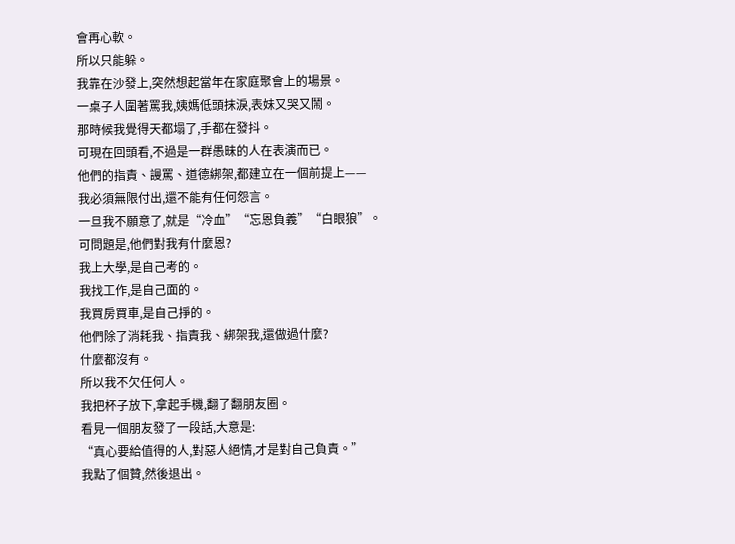會再心軟。
所以只能躲。
我靠在沙發上,突然想起當年在家庭聚會上的場景。
一桌子人圍著罵我,姨媽低頭抹淚,表妹又哭又鬧。
那時候我覺得天都塌了,手都在發抖。
可現在回頭看,不過是一群愚昧的人在表演而已。
他們的指責、謾罵、道德綁架,都建立在一個前提上——
我必須無限付出,還不能有任何怨言。
一旦我不願意了,就是“冷血”“忘恩負義”“白眼狼”。
可問題是,他們對我有什麼恩?
我上大學,是自己考的。
我找工作,是自己面的。
我買房買車,是自己掙的。
他們除了消耗我、指責我、綁架我,還做過什麼?
什麼都沒有。
所以我不欠任何人。
我把杯子放下,拿起手機,翻了翻朋友圈。
看見一個朋友發了一段話,大意是:
“真心要給值得的人,對惡人絕情,才是對自己負責。”
我點了個贊,然後退出。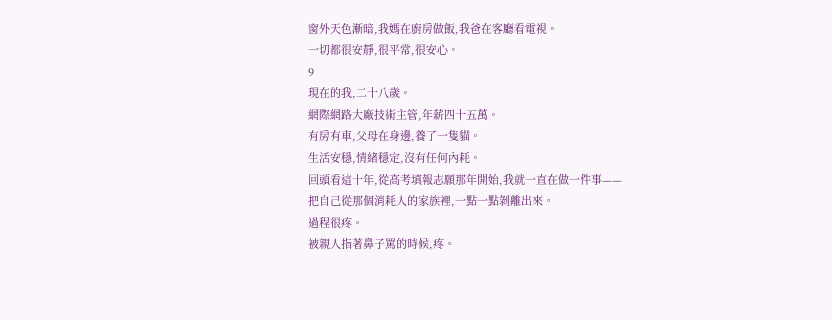窗外天色漸暗,我媽在廚房做飯,我爸在客廳看電視。
一切都很安靜,很平常,很安心。
9
現在的我,二十八歲。
網際網路大廠技術主管,年薪四十五萬。
有房有車,父母在身邊,養了一隻貓。
生活安穩,情緒穩定,沒有任何內耗。
回頭看這十年,從高考填報志願那年開始,我就一直在做一件事——
把自己從那個消耗人的家族裡,一點一點剝離出來。
過程很疼。
被親人指著鼻子罵的時候,疼。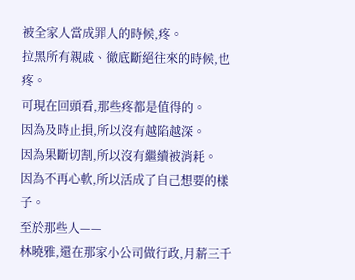被全家人當成罪人的時候,疼。
拉黑所有親戚、徹底斷絕往來的時候,也疼。
可現在回頭看,那些疼都是值得的。
因為及時止損,所以沒有越陷越深。
因為果斷切割,所以沒有繼續被消耗。
因為不再心軟,所以活成了自己想要的樣子。
至於那些人——
林曉雅,還在那家小公司做行政,月薪三千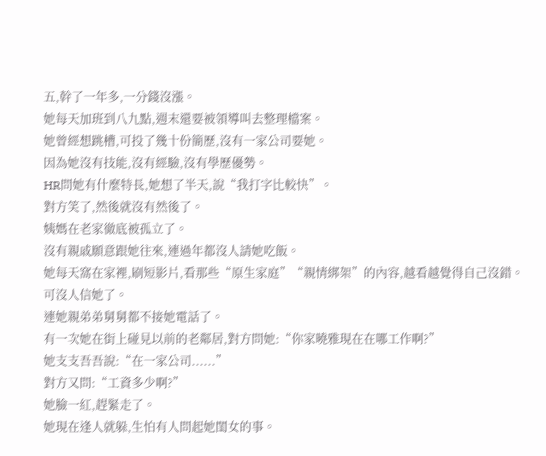五,幹了一年多,一分錢沒漲。
她每天加班到八九點,週末還要被領導叫去整理檔案。
她曾經想跳槽,可投了幾十份簡歷,沒有一家公司要她。
因為她沒有技能,沒有經驗,沒有學歷優勢。
HR問她有什麼特長,她想了半天,說“我打字比較快”。
對方笑了,然後就沒有然後了。
姨媽在老家徹底被孤立了。
沒有親戚願意跟她往來,連過年都沒人請她吃飯。
她每天窩在家裡,刷短影片,看那些“原生家庭”“親情綁架”的內容,越看越覺得自己沒錯。
可沒人信她了。
連她親弟弟舅舅都不接她電話了。
有一次她在街上碰見以前的老鄰居,對方問她:“你家曉雅現在在哪工作啊?”
她支支吾吾說:“在一家公司......”
對方又問:“工資多少啊?”
她臉一紅,趕緊走了。
她現在逢人就躲,生怕有人問起她閨女的事。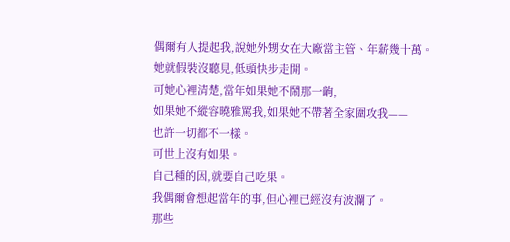偶爾有人提起我,說她外甥女在大廠當主管、年薪幾十萬。
她就假裝沒聽見,低頭快步走開。
可她心裡清楚,當年如果她不鬧那一齣,
如果她不縱容曉雅罵我,如果她不帶著全家圍攻我——
也許一切都不一樣。
可世上沒有如果。
自己種的因,就要自己吃果。
我偶爾會想起當年的事,但心裡已經沒有波瀾了。
那些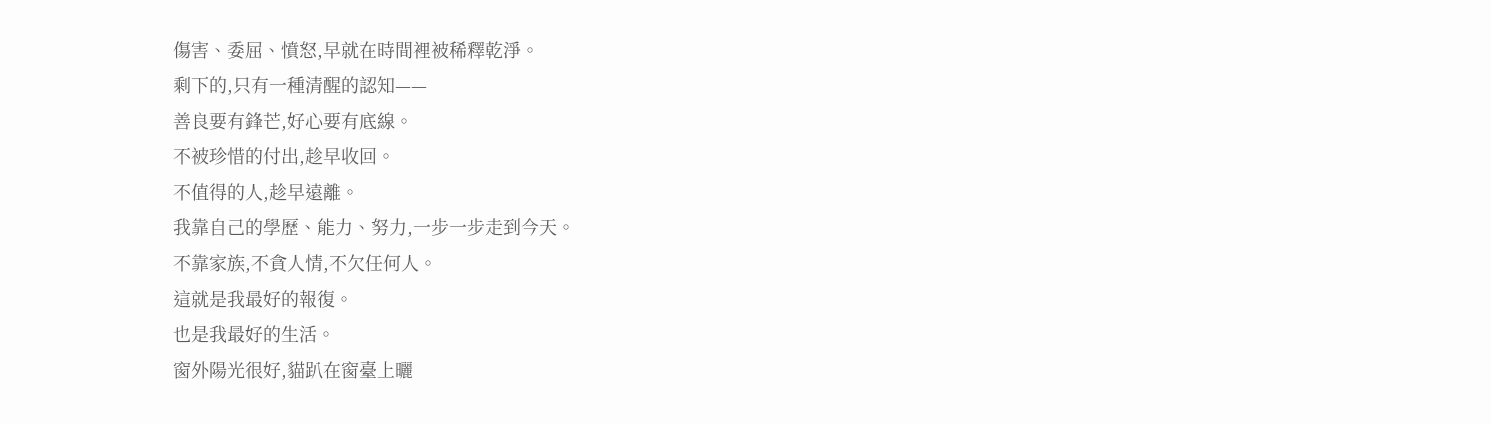傷害、委屈、憤怒,早就在時間裡被稀釋乾淨。
剩下的,只有一種清醒的認知——
善良要有鋒芒,好心要有底線。
不被珍惜的付出,趁早收回。
不值得的人,趁早遠離。
我靠自己的學歷、能力、努力,一步一步走到今天。
不靠家族,不貪人情,不欠任何人。
這就是我最好的報復。
也是我最好的生活。
窗外陽光很好,貓趴在窗臺上曬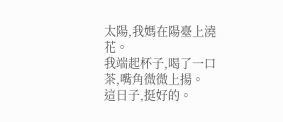太陽,我媽在陽臺上澆花。
我端起杯子,喝了一口茶,嘴角微微上揚。
這日子,挺好的。